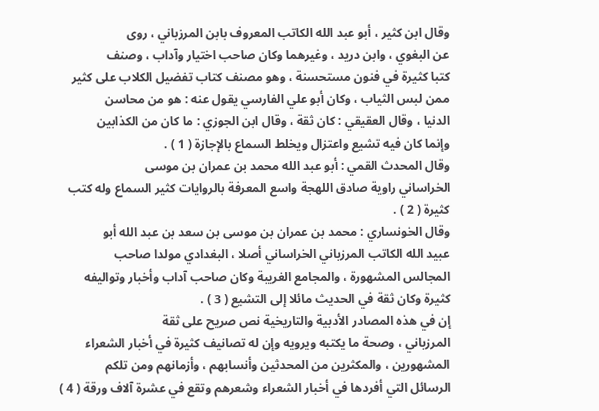وقال ابن كثير ، أبو عبد الله الكاتب المعروف بابن المرزباني ، روى
عن البغوي ، وابن دريد ، وغيرهما وكان صاحب اختيار وآداب ، وصنف
كتبا كثيرة في فنون مستحسنة ، وهو مصنف كتاب تفضيل الكلاب على كثير
ممن لبس الثياب ، وكان أبو علي الفارسي يقول عنه : هو من محاسن
الدنيا ، وقال العقيقي : كان ثقة ، وقال ابن الجوزي : ما كان من الكذابين
وإنما كان فيه تشيع واعتزال ويخلط السماع بالإجازة ( 1 ) .
وقال المحدث القمي : أبو عبد الله محمد بن عمران بن موسى
الخراساني راوية صادق اللهجة واسع المعرفة بالروايات كثير السماع وله كتب
كثيرة ( 2 ) .
وقال الخونساري : محمد بن عمران بن موسى بن سعد بن عبد الله أبو
عبيد الله الكاتب المرزباني الخراساني أصلا ، البغدادي مولدا صاحب
المجالس المشهورة ، والمجامع الغريبة وكان صاحب آداب وأخبار وتواليفه
كثيرة وكان ثقة في الحديث مائلا إلى التشيع ( 3 ) .
إن في هذه المصادر الأدبية والتاريخية نص صريح على ثقة
المرزباني ، وصحة ما يكتبه ويرويه وإن له تصانيف كثيرة في أخبار الشعراء
المشهورين ، والمكثرين من المحدثين وأنسابهم ، وأزمانهم ومن تلكم
الرسائل التي أفردها في أخبار الشعراء وشعرهم وتقع في عشرة آلاف ورقة ( 4 )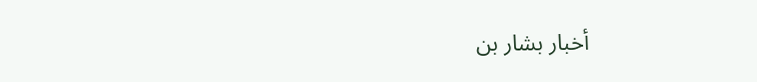أخبار بشار بن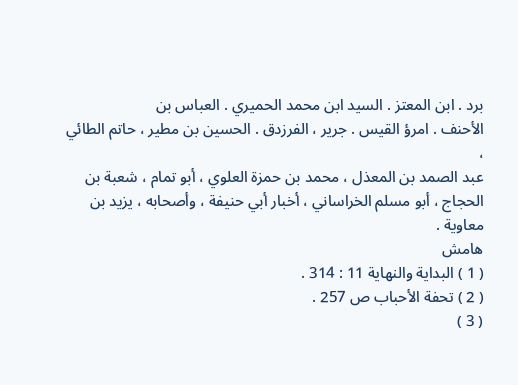برد . ابن المعتز . السيد ابن محمد الحميري . العباس بن
الأحنف . امرؤ القيس . جرير ، الفرزدق . الحسين بن مطير ، حاتم الطائي ،
عبد الصمد بن المعذل ، محمد بن حمزة العلوي ، أبو تمام ، شعبة بن
الحجاج ، أبو مسلم الخراساني ، أخبار أبي حنيفة ، وأصحابه ، يزيد بن
معاوية .
هامش
( 1 ) البداية والنهاية 11 : 314 .
( 2 ) تحفة الأحباب ص 257 .
( 3 )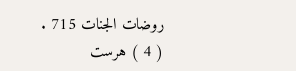روضات الجنات 715 .
( 4 ) هرست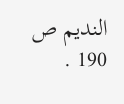النديم ص 190 .